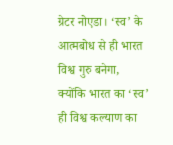ग्रेटर नोएडा। ‘स्व’ के आत्मबोध से ही भारत विश्व गुरु बनेगा, क्योंकि भारत का ‘स्व’ ही विश्व कल्याण का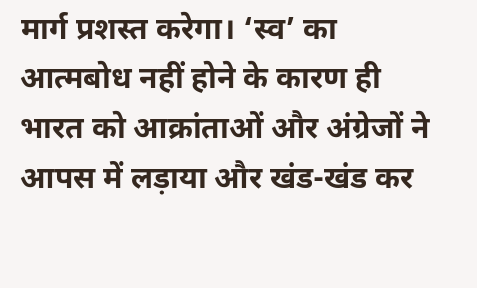मार्ग प्रशस्त करेगा। ‘स्व’ का आत्मबोध नहीं होने के कारण ही भारत को आक्रांताओं और अंग्रेजों ने आपस में लड़ाया और खंड-खंड कर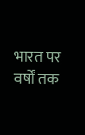भारत पर वर्षों तक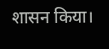शासन किया।